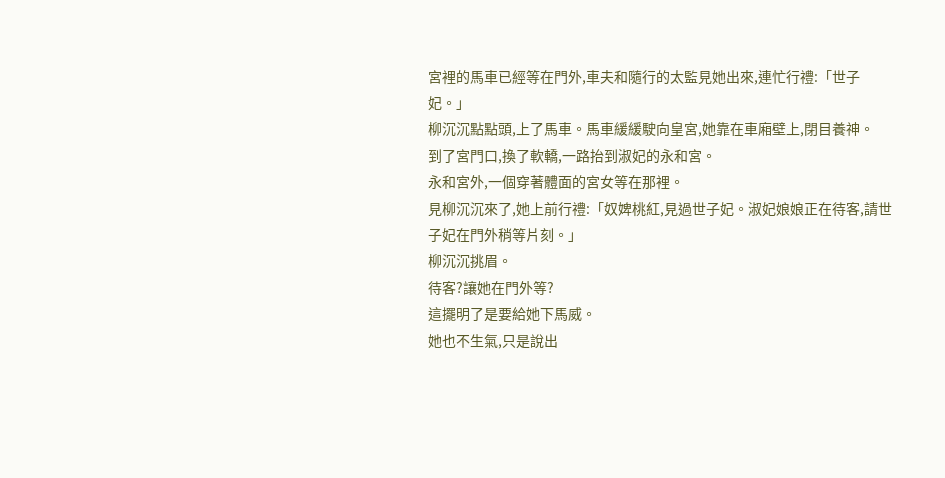宮裡的馬車已經等在門外,車夫和隨行的太監見她出來,連忙行禮:「世子妃。」
柳沉沉點點頭,上了馬車。馬車緩緩駛向皇宮,她靠在車廂壁上,閉目養神。
到了宮門口,換了軟轎,一路抬到淑妃的永和宮。
永和宮外,一個穿著體面的宮女等在那裡。
見柳沉沉來了,她上前行禮:「奴婢桃紅,見過世子妃。淑妃娘娘正在待客,請世子妃在門外稍等片刻。」
柳沉沉挑眉。
待客?讓她在門外等?
這擺明了是要給她下馬威。
她也不生氣,只是說出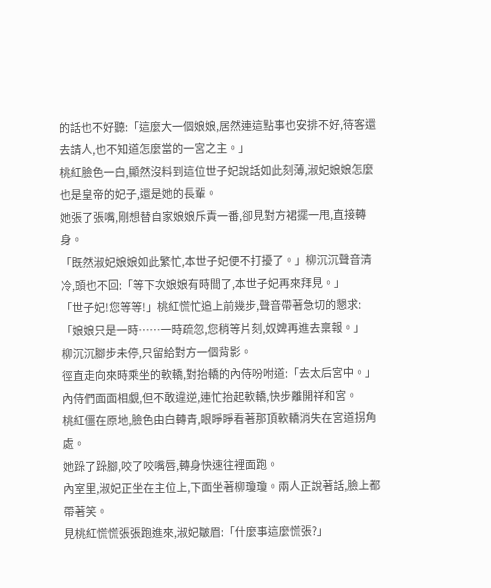的話也不好聽:「這麼大一個娘娘,居然連這點事也安排不好,待客還去請人,也不知道怎麼當的一宮之主。」
桃紅臉色一白,顯然沒料到這位世子妃說話如此刻薄,淑妃娘娘怎麼也是皇帝的妃子,還是她的長輩。
她張了張嘴,剛想替自家娘娘斥責一番,卻見對方裙擺一甩,直接轉身。
「既然淑妃娘娘如此繁忙,本世子妃便不打擾了。」柳沉沉聲音清冷,頭也不回:「等下次娘娘有時間了,本世子妃再來拜見。」
「世子妃!您等等!」桃紅慌忙追上前幾步,聲音帶著急切的懇求:「娘娘只是一時……一時疏忽,您稍等片刻,奴婢再進去稟報。」
柳沉沉腳步未停,只留給對方一個背影。
徑直走向來時乘坐的軟轎,對抬轎的內侍吩咐道:「去太后宮中。」
內侍們面面相覷,但不敢違逆,連忙抬起軟轎,快步離開祥和宮。
桃紅僵在原地,臉色由白轉青,眼睜睜看著那頂軟轎消失在宮道拐角處。
她跺了跺腳,咬了咬嘴唇,轉身快速往裡面跑。
內室里,淑妃正坐在主位上,下面坐著柳瓊瓊。兩人正說著話,臉上都帶著笑。
見桃紅慌慌張張跑進來,淑妃皺眉:「什麼事這麼慌張?」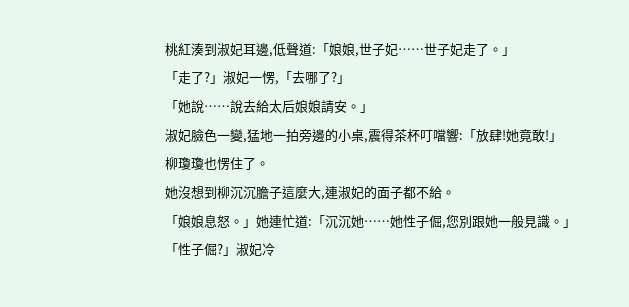桃紅湊到淑妃耳邊,低聲道:「娘娘,世子妃……世子妃走了。」
「走了?」淑妃一愣,「去哪了?」
「她說……說去給太后娘娘請安。」
淑妃臉色一變,猛地一拍旁邊的小桌,震得茶杯叮噹響:「放肆!她竟敢!」
柳瓊瓊也愣住了。
她沒想到柳沉沉膽子這麼大,連淑妃的面子都不給。
「娘娘息怒。」她連忙道:「沉沉她……她性子倔,您別跟她一般見識。」
「性子倔?」淑妃冷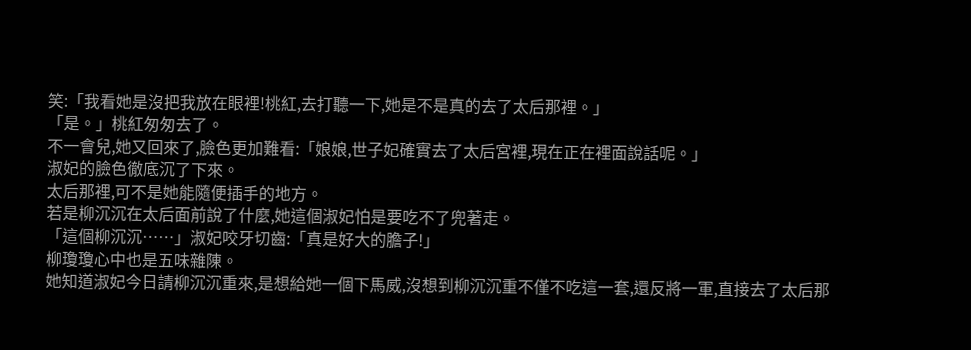笑:「我看她是沒把我放在眼裡!桃紅,去打聽一下,她是不是真的去了太后那裡。」
「是。」桃紅匆匆去了。
不一會兒,她又回來了,臉色更加難看:「娘娘,世子妃確實去了太后宮裡,現在正在裡面說話呢。」
淑妃的臉色徹底沉了下來。
太后那裡,可不是她能隨便插手的地方。
若是柳沉沉在太后面前說了什麼,她這個淑妃怕是要吃不了兜著走。
「這個柳沉沉……」淑妃咬牙切齒:「真是好大的膽子!」
柳瓊瓊心中也是五味雜陳。
她知道淑妃今日請柳沉沉重來,是想給她一個下馬威,沒想到柳沉沉重不僅不吃這一套,還反將一軍,直接去了太后那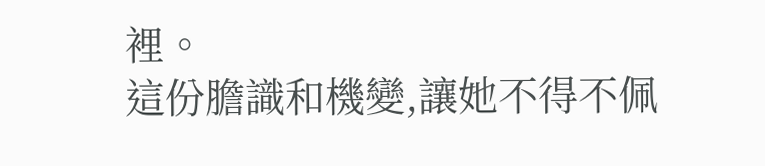裡。
這份膽識和機變,讓她不得不佩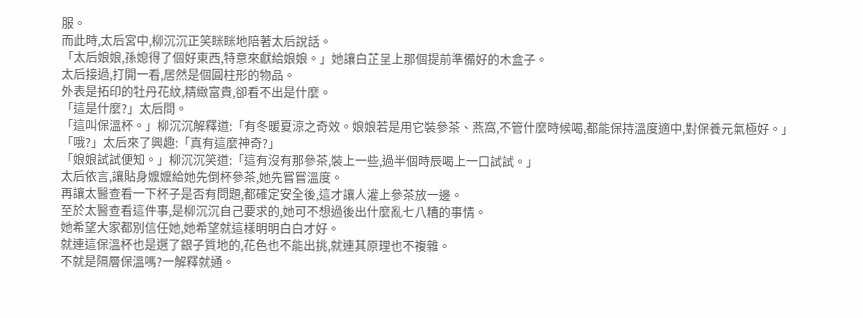服。
而此時,太后宮中,柳沉沉正笑眯眯地陪著太后說話。
「太后娘娘,孫媳得了個好東西,特意來獻給娘娘。」她讓白芷呈上那個提前準備好的木盒子。
太后接過,打開一看,居然是個圓柱形的物品。
外表是拓印的牡丹花紋,精緻富貴,卻看不出是什麼。
「這是什麼?」太后問。
「這叫保溫杯。」柳沉沉解釋道:「有冬暖夏涼之奇效。娘娘若是用它裝參茶、燕窩,不管什麼時候喝,都能保持溫度適中,對保養元氣極好。」
「哦?」太后來了興趣:「真有這麼神奇?」
「娘娘試試便知。」柳沉沉笑道:「這有沒有那參茶,裝上一些,過半個時辰喝上一口試試。」
太后依言,讓貼身嬤嬤給她先倒杯參茶,她先嘗嘗溫度。
再讓太醫查看一下杯子是否有問題,都確定安全後,這才讓人灌上參茶放一邊。
至於太醫查看這件事,是柳沉沉自己要求的,她可不想過後出什麼亂七八糟的事情。
她希望大家都別信任她,她希望就這樣明明白白才好。
就連這保溫杯也是選了銀子質地的,花色也不能出挑,就連其原理也不複雜。
不就是隔層保溫嗎?一解釋就通。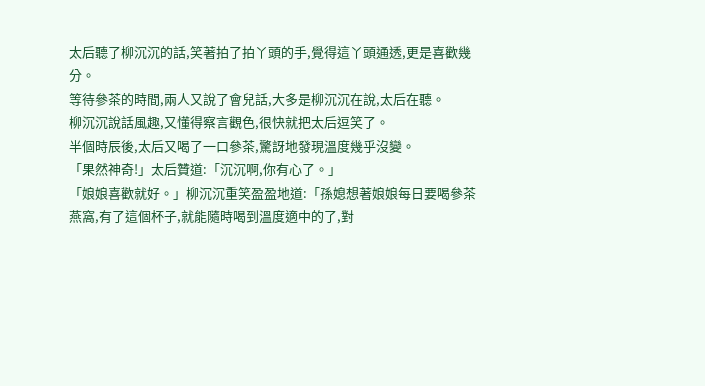太后聽了柳沉沉的話,笑著拍了拍丫頭的手,覺得這丫頭通透,更是喜歡幾分。
等待參茶的時間,兩人又說了會兒話,大多是柳沉沉在說,太后在聽。
柳沉沉說話風趣,又懂得察言觀色,很快就把太后逗笑了。
半個時辰後,太后又喝了一口參茶,驚訝地發現溫度幾乎沒變。
「果然神奇!」太后贊道:「沉沉啊,你有心了。」
「娘娘喜歡就好。」柳沉沉重笑盈盈地道:「孫媳想著娘娘每日要喝參茶燕窩,有了這個杯子,就能隨時喝到溫度適中的了,對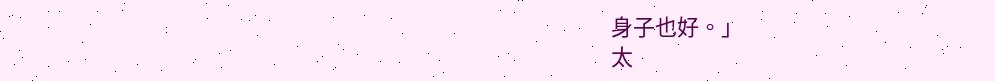身子也好。」
太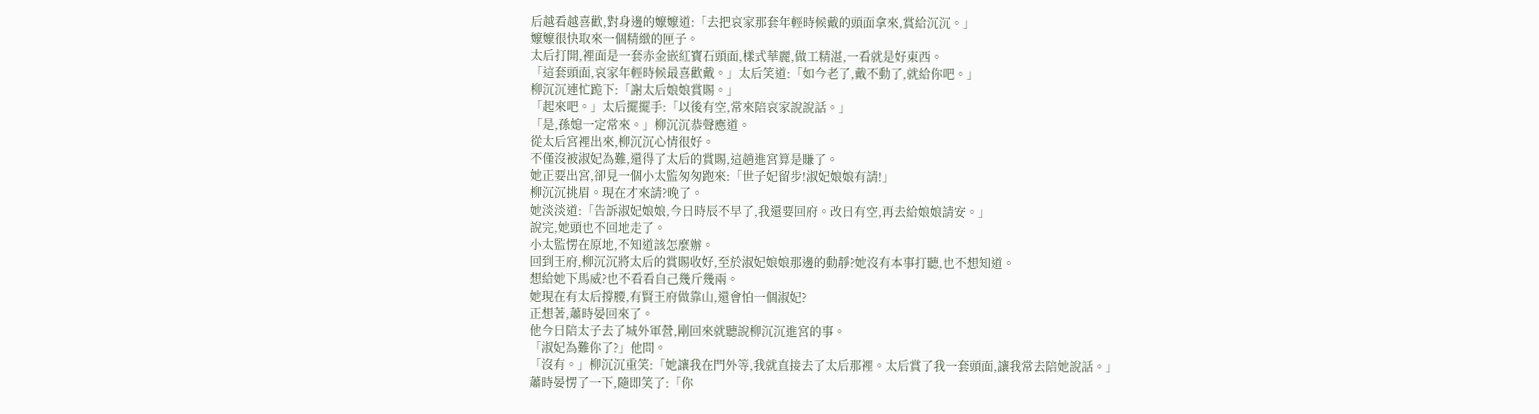后越看越喜歡,對身邊的嬤嬤道:「去把哀家那套年輕時候戴的頭面拿來,賞給沉沉。」
嬤嬤很快取來一個精緻的匣子。
太后打開,裡面是一套赤金嵌紅寶石頭面,樣式華麗,做工精湛,一看就是好東西。
「這套頭面,哀家年輕時候最喜歡戴。」太后笑道:「如今老了,戴不動了,就給你吧。」
柳沉沉連忙跪下:「謝太后娘娘賞賜。」
「起來吧。」太后擺擺手:「以後有空,常來陪哀家說說話。」
「是,孫媳一定常來。」柳沉沉恭聲應道。
從太后宮裡出來,柳沉沉心情很好。
不僅沒被淑妃為難,還得了太后的賞賜,這趟進宮算是賺了。
她正要出宮,卻見一個小太監匆匆跑來:「世子妃留步!淑妃娘娘有請!」
柳沉沉挑眉。現在才來請?晚了。
她淡淡道:「告訴淑妃娘娘,今日時辰不早了,我還要回府。改日有空,再去給娘娘請安。」
說完,她頭也不回地走了。
小太監愣在原地,不知道該怎麼辦。
回到王府,柳沉沉將太后的賞賜收好,至於淑妃娘娘那邊的動靜?她沒有本事打聽,也不想知道。
想給她下馬威?也不看看自己幾斤幾兩。
她現在有太后撐腰,有賢王府做靠山,還會怕一個淑妃?
正想著,蕭時晏回來了。
他今日陪太子去了城外軍營,剛回來就聽說柳沉沉進宮的事。
「淑妃為難你了?」他問。
「沒有。」柳沉沉重笑:「她讓我在門外等,我就直接去了太后那裡。太后賞了我一套頭面,讓我常去陪她說話。」
蕭時晏愣了一下,隨即笑了:「你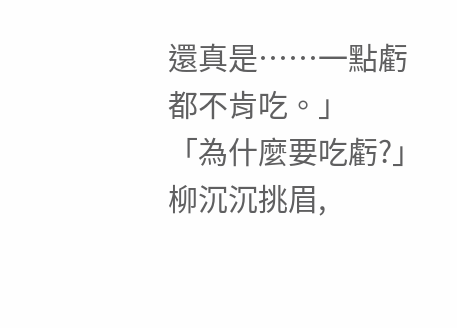還真是……一點虧都不肯吃。」
「為什麼要吃虧?」柳沉沉挑眉,